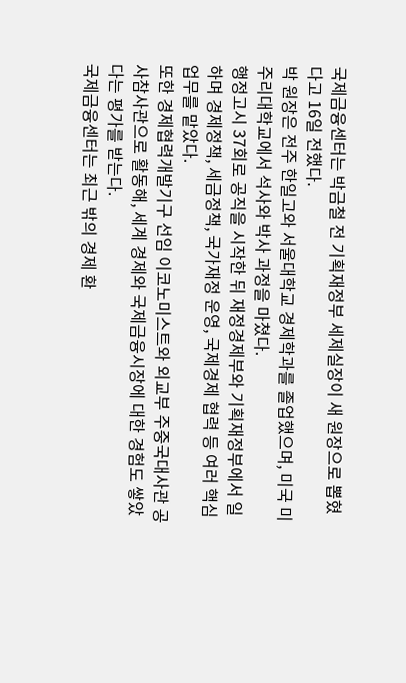국제금융센터는 박금철 전 기획재정부 세제실장이 새 원장으로 뽑혔다고 16일 전했다.
박 원장은 전주 한일고와 서울대학교 경제학과를 졸업했으며, 미국 미주리대학교에서 석사와 박사 과정을 마쳤다.
행정고시 37회로 공직을 시작한 뒤 재정경제부와 기획재정부에서 일하며 경제정책, 세금정책, 국가재정 운영, 국제경제 협력 등 여러 핵심 업무를 맡았다.
또한 경제협력개발기구 선임 이코노미스트와 외교부 주중국대사관 공사참사관으로 활동해, 세계 경제와 국제금융시장에 대한 경험도 쌓았다는 평가를 받는다.
국제금융센터는 최근 밖의 경제 환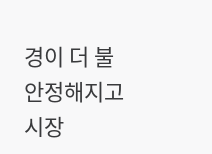경이 더 불안정해지고 시장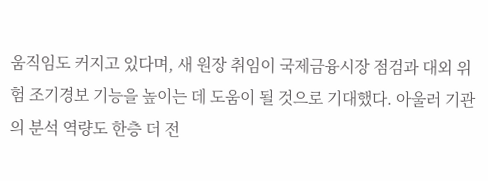움직임도 커지고 있다며, 새 원장 취임이 국제금융시장 점검과 대외 위험 조기경보 기능을 높이는 데 도움이 될 것으로 기대했다. 아울러 기관의 분석 역량도 한층 더 전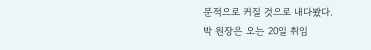문적으로 커질 것으로 내다봤다.
박 원장은 오는 20일 취임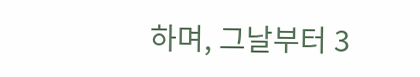하며, 그날부터 3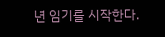년 임기를 시작한다.